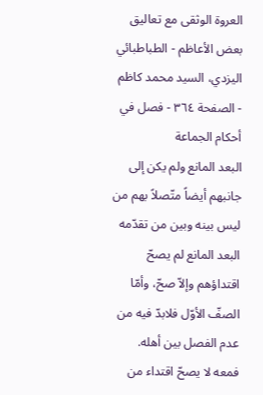العروة الوثقى مع تعاليق بعض الأعاظم - الطباطبائي اليزدي، السيد محمد كاظم - الصفحة ٣٦٤ - فصل في أحكام الجماعة
البعد المانع ولم يكن إلى جانبهم أيضاً متّصلاً بهم من ليس بينه وبين من تقدّمه البعد المانع لم يصحّ اقتداؤهم وإلاّ صحّ، وأمّا الصفّ الأوّل فلابدّ فيه من عدم الفصل بين أهله.
فمعه لا يصحّ اقتداء من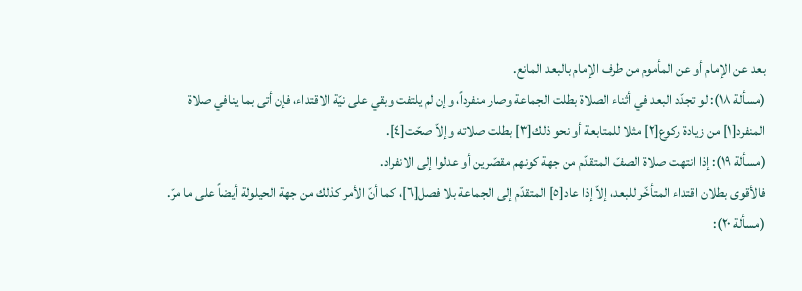بعد عن الإمام أو عن المأموم من طرف الإمام بالبعد المانع.
(مسألة ١٨): لو تجدّد البعد في أثناء الصلاة بطلت الجماعة وصار منفرداً، وإن لم يلتفت وبقي على نيّة الاقتداء، فإن أتى بما ينافي صلاة المنفرد[١] من زيادة ركوع[٢] مثلا للمتابعة أو نحو ذلك[٣] بطلت صلاته وإلاّ صحّت[٤].
(مسألة ١٩): إذا انتهت صلاة الصفّ المتقدّم من جهة كونهم مقصّرين أو عدلوا إلى الانفراد.
فالأقوى بطلان اقتداء المتأخّر للبعد، إلاّ إذا عاد[٥] المتقدّم إلى الجماعة بلا فصل[٦]، كما أنّ الأمر كذلك من جهة الحيلولة أيضاً على ما مرّ.
(مسألة ٢٠):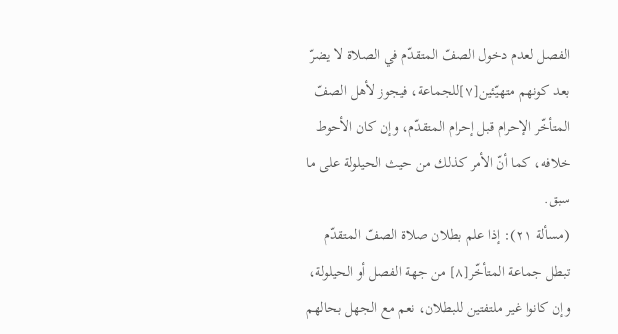الفصل لعدم دخول الصفّ المتقدّم في الصلاة لا يضرّ بعد كونهم متهيّئين[٧]للجماعة، فيجوز لأهل الصفّ المتأخّر الإحرام قبل إحرام المتقدّم، وإن كان الأحوط خلافه، كما أنّ الأمر كذلك من حيث الحيلولة على ما سبق.
(مسألة ٢١): إذا علم بطلان صلاة الصفّ المتقدّم تبطل جماعة المتأخّر[٨] من جهة الفصل أو الحيلولة، وإن كانوا غير ملتفتين للبطلان، نعم مع الجهل بحالهم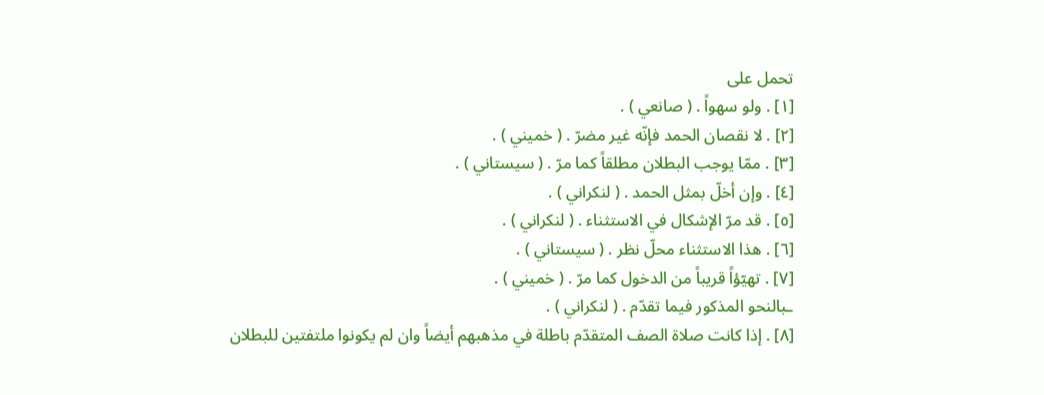تحمل على
[١] . ولو سهواً . ( صانعي ) .
[٢] . لا نقصان الحمد فإنّه غير مضرّ . ( خميني ) .
[٣] . ممّا يوجب البطلان مطلقاً كما مرّ . ( سيستاني ) .
[٤] . وإن أخلّ بمثل الحمد . ( لنكراني ) .
[٥] . قد مرّ الإشكال في الاستثناء . ( لنكراني ) .
[٦] . هذا الاستثناء محلّ نظر . ( سيستاني ) .
[٧] . تهيّؤاً قريباً من الدخول كما مرّ . ( خميني ) .
ـبالنحو المذكور فيما تقدّم . ( لنكراني ) .
[٨] . إذا كانت صلاة الصف المتقدّم باطلة في مذهبهم أيضاً وان لم يكونوا ملتفتين للبطلان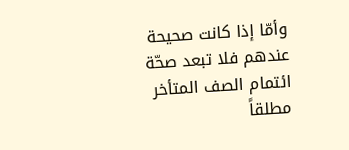وأمّا إذا كانت صحيحة عندهم فلا تبعد صحّة ائتمام الصف المتأخر مطلقاً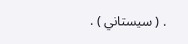. ( سيستاني ) .